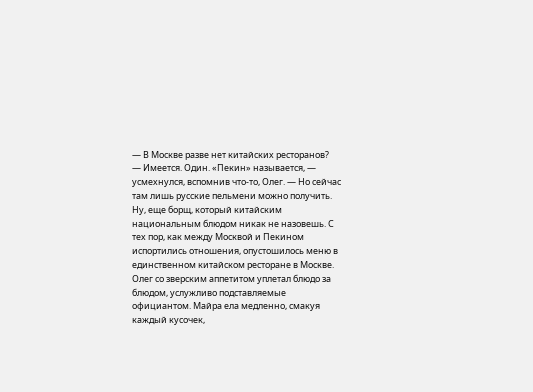— В Москве разве нет китайских ресторанов?
— Имеется. Один. «Пекин» называется, — усмехнулся, вспомнив что-то, Олег. — Но сейчас там лишь русские пельмени можно получить. Ну, еще борщ, который китайским национальным блюдом никак не назовешь. С тех пор, как между Москвой и Пекином испортились отношения, опустошилось меню в единственном китайском ресторане в Москве.
Олег со зверским аппетитом уплетал блюдо за блюдом, услужливо подставляемые официантом. Майра ела медленно, смакуя каждый кусочек,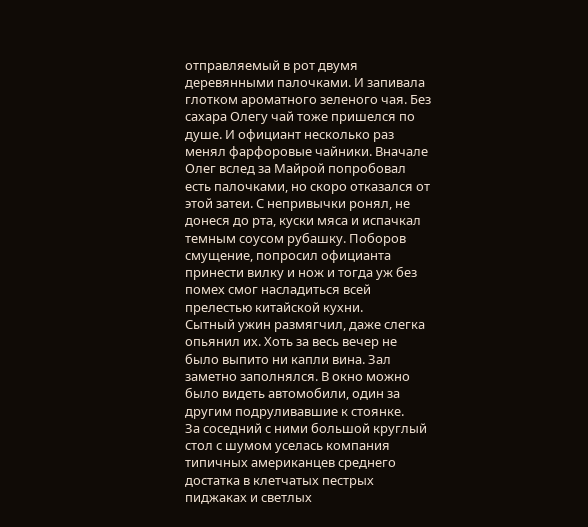отправляемый в рот двумя деревянными палочками. И запивала глотком ароматного зеленого чая. Без сахара Олегу чай тоже пришелся по душе. И официант несколько раз менял фарфоровые чайники. Вначале Олег вслед за Майрой попробовал есть палочками, но скоро отказался от этой затеи. С непривычки ронял, не донеся до рта, куски мяса и испачкал темным соусом рубашку. Поборов смущение, попросил официанта принести вилку и нож и тогда уж без помех смог насладиться всей прелестью китайской кухни.
Сытный ужин размягчил, даже слегка опьянил их. Хоть за весь вечер не было выпито ни капли вина. Зал заметно заполнялся. В окно можно было видеть автомобили, один за другим подруливавшие к стоянке.
За соседний с ними большой круглый стол с шумом уселась компания типичных американцев среднего достатка в клетчатых пестрых пиджаках и светлых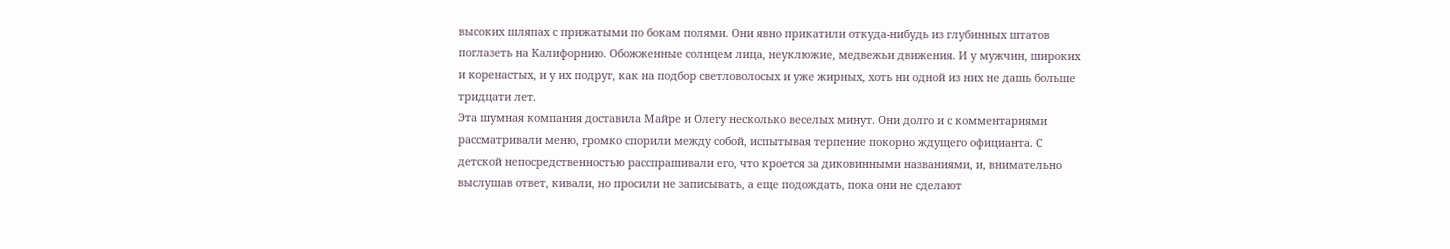высоких шляпах с прижатыми по бокам полями. Они явно прикатили откуда-нибудь из глубинных штатов поглазеть на Калифорнию. Обожженные солнцем лица, неуклюжие, медвежьи движения. И у мужчин, широких и коренастых, и у их подруг, как на подбор светловолосых и уже жирных, хоть ни одной из них не дашь больше тридцати лет.
Эта шумная компания доставила Майре и Олегу несколько веселых минут. Они долго и с комментариями рассматривали меню, громко спорили между собой, испытывая терпение покорно ждущего официанта. С детской непосредственностью расспрашивали его, что кроется за диковинными названиями, и, внимательно выслушав ответ, кивали, но просили не записывать, а еще подождать, пока они не сделают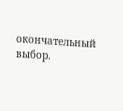окончательный выбор.